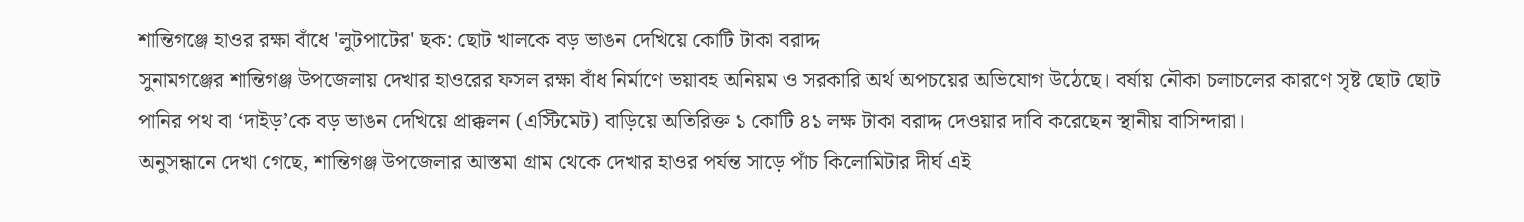শান্তিগঞ্জে হাওর রক্ষা বাঁধে 'লুটপাটের' ছক: ছোট খালকে বড় ভাঙন দেখিয়ে কোটি টাকা বরাদ্দ
সুনামগঞ্জের শান্তিগঞ্জ উপজেলায় দেখার হাওরের ফসল রক্ষা বাঁধ নির্মাণে ভয়াবহ অনিয়ম ও সরকারি অর্থ অপচয়ের অভিযোগ উঠেছে। বর্ষায় নৌকা চলাচলের কারণে সৃষ্ট ছোট ছোট পানির পথ বা ‘দাইড়’কে বড় ভাঙন দেখিয়ে প্রাক্কলন (এস্টিমেট) বাড়িয়ে অতিরিক্ত ১ কোটি ৪১ লক্ষ টাকা বরাদ্দ দেওয়ার দাবি করেছেন স্থানীয় বাসিন্দারা।
অনুসন্ধানে দেখা গেছে, শান্তিগঞ্জ উপজেলার আস্তমা গ্রাম থেকে দেখার হাওর পর্যন্ত সাড়ে পাঁচ কিলোমিটার দীর্ঘ এই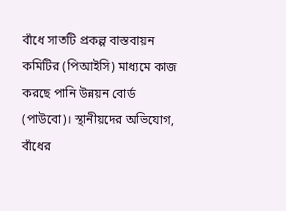বাঁধে সাতটি প্রকল্প বাস্তবায়ন কমিটির (পিআইসি) মাধ্যমে কাজ করছে পানি উন্নয়ন বোর্ড (পাউবো)। স্থানীয়দের অভিযোগ, বাঁধের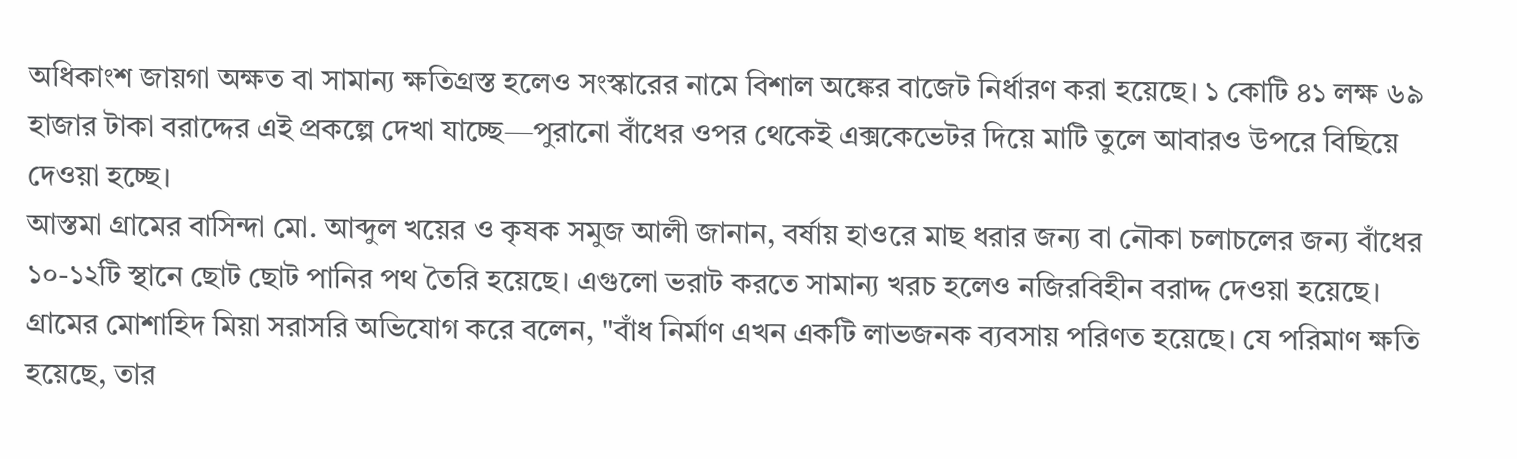অধিকাংশ জায়গা অক্ষত বা সামান্য ক্ষতিগ্রস্ত হলেও সংস্কারের নামে বিশাল অঙ্কের বাজেট নির্ধারণ করা হয়েছে। ১ কোটি ৪১ লক্ষ ৬৯ হাজার টাকা বরাদ্দের এই প্রকল্পে দেখা যাচ্ছে—পুরানো বাঁধের ওপর থেকেই এক্সকেভেটর দিয়ে মাটি তুলে আবারও উপরে বিছিয়ে দেওয়া হচ্ছে।
আস্তমা গ্রামের বাসিন্দা মো. আব্দুল খয়ের ও কৃষক সমুজ আলী জানান, বর্ষায় হাওরে মাছ ধরার জন্য বা নৌকা চলাচলের জন্য বাঁধের ১০-১২টি স্থানে ছোট ছোট পানির পথ তৈরি হয়েছে। এগুলো ভরাট করতে সামান্য খরচ হলেও নজিরবিহীন বরাদ্দ দেওয়া হয়েছে।
গ্রামের মোশাহিদ মিয়া সরাসরি অভিযোগ করে বলেন, "বাঁধ নির্মাণ এখন একটি লাভজনক ব্যবসায় পরিণত হয়েছে। যে পরিমাণ ক্ষতি হয়েছে, তার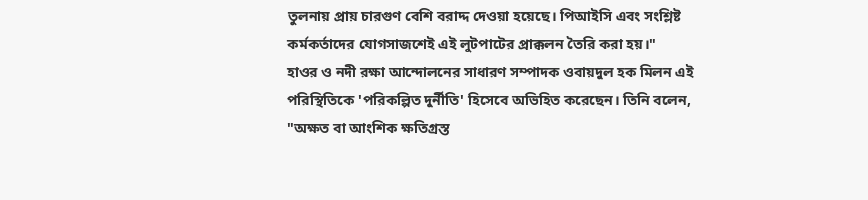তুলনায় প্রায় চারগুণ বেশি বরাদ্দ দেওয়া হয়েছে। পিআইসি এবং সংশ্লিষ্ট কর্মকর্তাদের যোগসাজশেই এই লুটপাটের প্রাক্কলন তৈরি করা হয়।"
হাওর ও নদী রক্ষা আন্দোলনের সাধারণ সম্পাদক ওবায়দুল হক মিলন এই পরিস্থিতিকে 'পরিকল্পিত দুর্নীতি' হিসেবে অভিহিত করেছেন। তিনি বলেন, "অক্ষত বা আংশিক ক্ষতিগ্রস্ত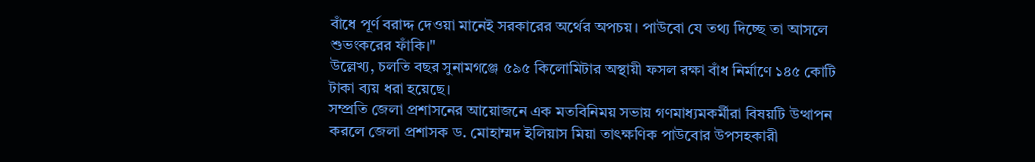বাঁধে পূর্ণ বরাদ্দ দেওয়া মানেই সরকারের অর্থের অপচয়। পাউবো যে তথ্য দিচ্ছে তা আসলে শুভংকরের ফাঁকি।"
উল্লেখ্য, চলতি বছর সুনামগঞ্জে ৫৯৫ কিলোমিটার অস্থায়ী ফসল রক্ষা বাঁধ নির্মাণে ১৪৫ কোটি টাকা ব্যয় ধরা হয়েছে।
সম্প্রতি জেলা প্রশাসনের আয়োজনে এক মতবিনিময় সভায় গণমাধ্যমকর্মীরা বিষয়টি উত্থাপন করলে জেলা প্রশাসক ড. মোহাম্মদ ইলিয়াস মিয়া তাৎক্ষণিক পাউবোর উপসহকারী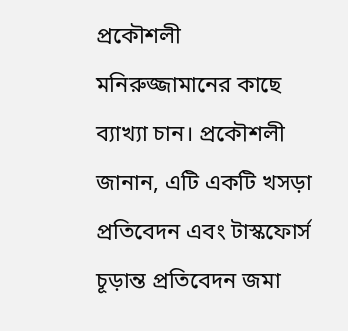প্রকৌশলী মনিরুজ্জামানের কাছে ব্যাখ্যা চান। প্রকৌশলী জানান, এটি একটি খসড়া প্রতিবেদন এবং টাস্কফোর্স চূড়ান্ত প্রতিবেদন জমা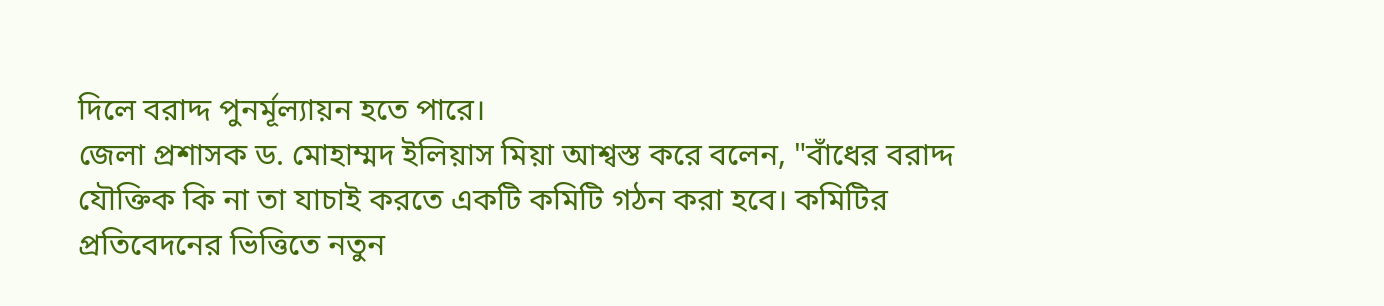দিলে বরাদ্দ পুনর্মূল্যায়ন হতে পারে।
জেলা প্রশাসক ড. মোহাম্মদ ইলিয়াস মিয়া আশ্বস্ত করে বলেন, "বাঁধের বরাদ্দ যৌক্তিক কি না তা যাচাই করতে একটি কমিটি গঠন করা হবে। কমিটির প্রতিবেদনের ভিত্তিতে নতুন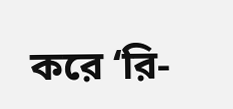করে ‘রি-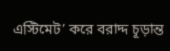এস্টিমেট’ করে বরাদ্দ চূড়ান্ত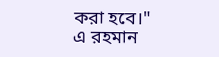করা হবে।"
এ রহমান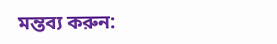মন্তব্য করুন: